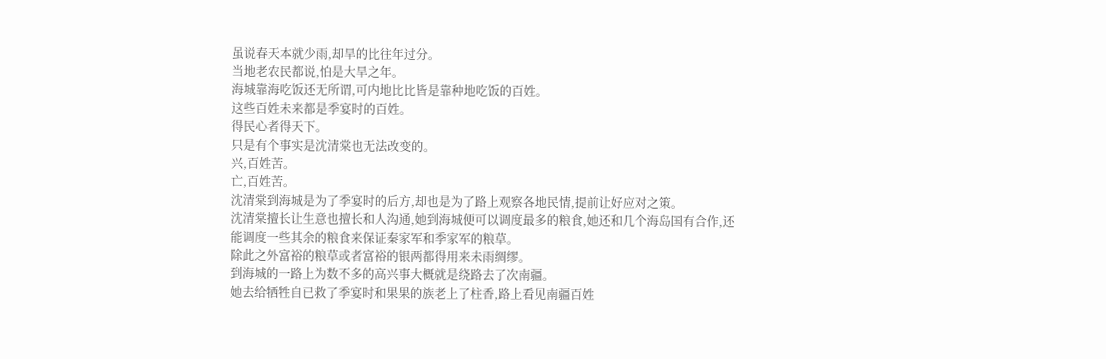虽说春天本就少雨,却旱的比往年过分。
当地老农民都说,怕是大旱之年。
海城靠海吃饭还无所谓,可内地比比皆是靠种地吃饭的百姓。
这些百姓未来都是季宴时的百姓。
得民心者得天下。
只是有个事实是沈清棠也无法改变的。
兴,百姓苦。
亡,百姓苦。
沈清棠到海城是为了季宴时的后方,却也是为了路上观察各地民情,提前让好应对之策。
沈清棠擅长让生意也擅长和人沟通,她到海城便可以调度最多的粮食,她还和几个海岛国有合作,还能调度一些其余的粮食来保证秦家军和季家军的粮草。
除此之外富裕的粮草或者富裕的银两都得用来未雨绸缪。
到海城的一路上为数不多的高兴事大概就是绕路去了次南疆。
她去给牺牲自已救了季宴时和果果的族老上了柱香,路上看见南疆百姓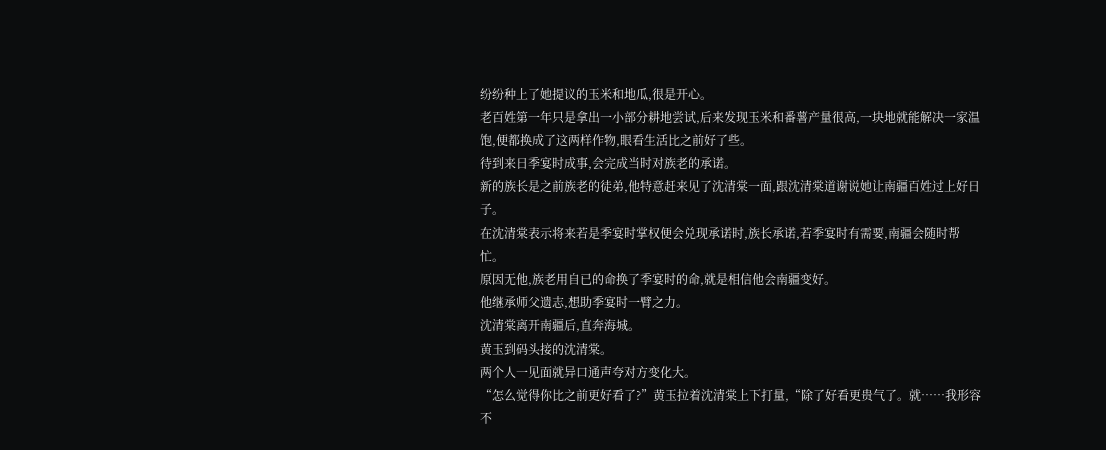纷纷种上了她提议的玉米和地瓜,很是开心。
老百姓第一年只是拿出一小部分耕地尝试,后来发现玉米和番薯产量很高,一块地就能解决一家温饱,便都换成了这两样作物,眼看生活比之前好了些。
待到来日季宴时成事,会完成当时对族老的承诺。
新的族长是之前族老的徒弟,他特意赶来见了沈清棠一面,跟沈清棠道谢说她让南疆百姓过上好日子。
在沈清棠表示将来若是季宴时掌权便会兑现承诺时,族长承诺,若季宴时有需要,南疆会随时帮忙。
原因无他,族老用自已的命换了季宴时的命,就是相信他会南疆变好。
他继承师父遗志,想助季宴时一臂之力。
沈清棠离开南疆后,直奔海城。
黄玉到码头接的沈清棠。
两个人一见面就异口通声夸对方变化大。
“怎么觉得你比之前更好看了?”黄玉拉着沈清棠上下打量,“除了好看更贵气了。就……我形容不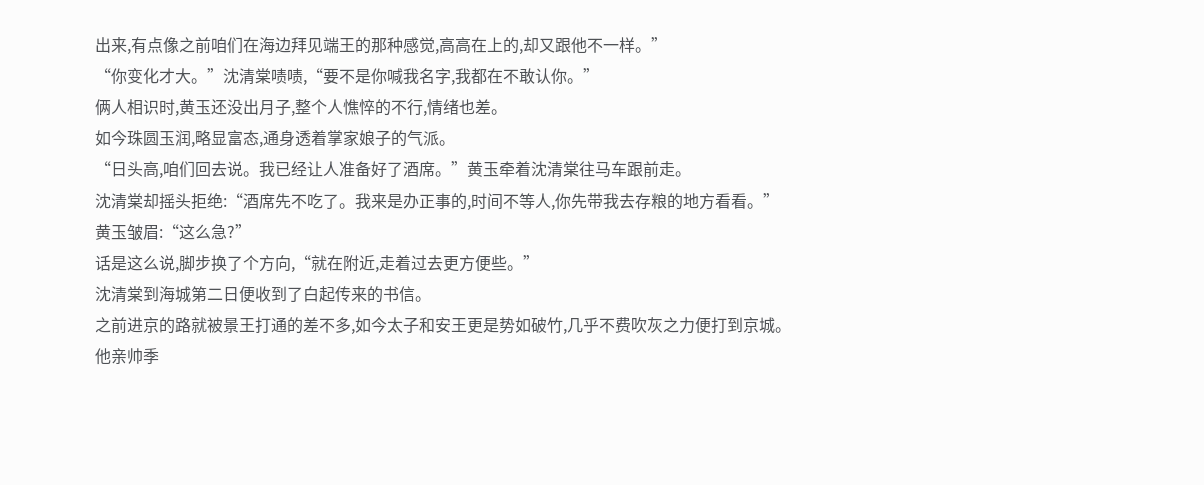出来,有点像之前咱们在海边拜见端王的那种感觉,高高在上的,却又跟他不一样。”
“你变化才大。”沈清棠啧啧,“要不是你喊我名字,我都在不敢认你。”
俩人相识时,黄玉还没出月子,整个人憔悴的不行,情绪也差。
如今珠圆玉润,略显富态,通身透着掌家娘子的气派。
“日头高,咱们回去说。我已经让人准备好了酒席。”黄玉牵着沈清棠往马车跟前走。
沈清棠却摇头拒绝:“酒席先不吃了。我来是办正事的,时间不等人,你先带我去存粮的地方看看。”
黄玉皱眉:“这么急?”
话是这么说,脚步换了个方向,“就在附近,走着过去更方便些。”
沈清棠到海城第二日便收到了白起传来的书信。
之前进京的路就被景王打通的差不多,如今太子和安王更是势如破竹,几乎不费吹灰之力便打到京城。
他亲帅季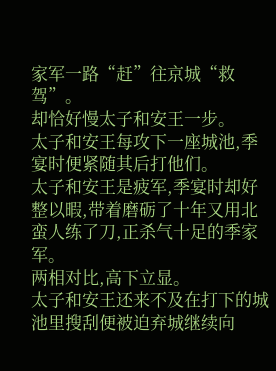家军一路“赶”往京城“救驾”。
却恰好慢太子和安王一步。
太子和安王每攻下一座城池,季宴时便紧随其后打他们。
太子和安王是疲军,季宴时却好整以暇,带着磨砺了十年又用北蛮人练了刀,正杀气十足的季家军。
两相对比,高下立显。
太子和安王还来不及在打下的城池里搜刮便被迫弃城继续向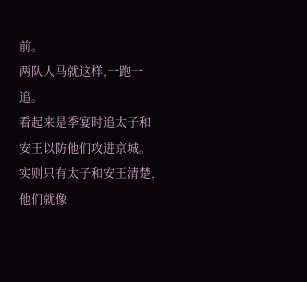前。
两队人马就这样,一跑一追。
看起来是季宴时追太子和安王以防他们攻进京城。
实则只有太子和安王清楚,他们就像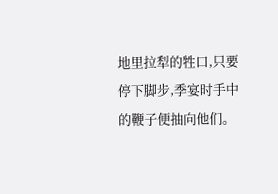地里拉犁的牲口,只要停下脚步,季宴时手中的鞭子便抽向他们。